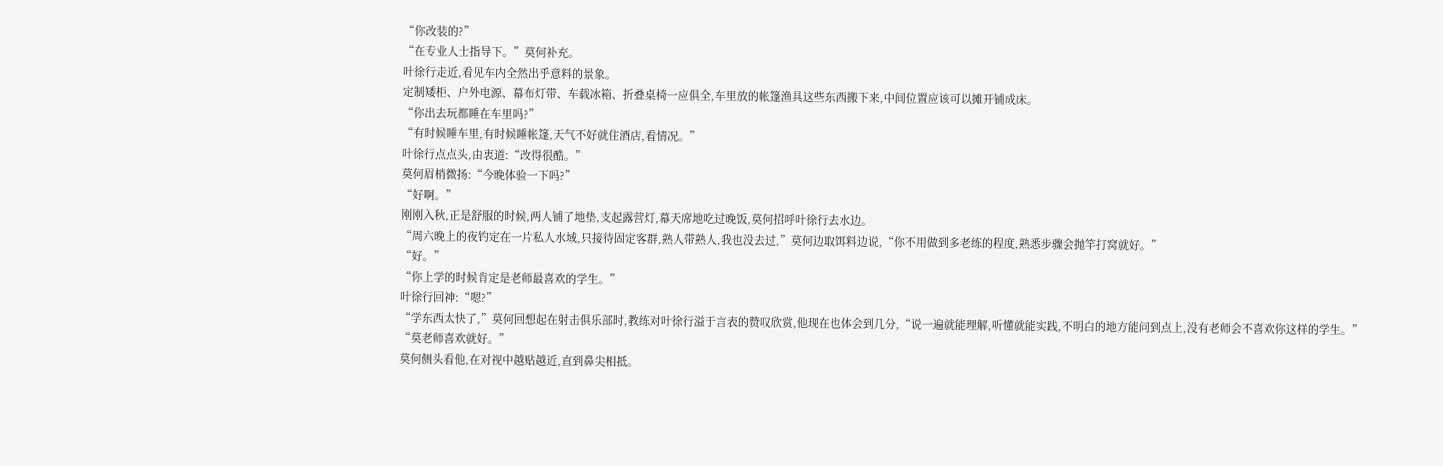“你改装的?”
“在专业人士指导下。”莫何补充。
叶徐行走近,看见车内全然出乎意料的景象。
定制矮柜、户外电源、幕布灯带、车载冰箱、折叠桌椅一应俱全,车里放的帐篷渔具这些东西搬下来,中间位置应该可以摊开铺成床。
“你出去玩都睡在车里吗?”
“有时候睡车里,有时候睡帐篷,天气不好就住酒店,看情况。”
叶徐行点点头,由衷道:“改得很酷。”
莫何眉梢微扬:“今晚体验一下吗?”
“好啊。”
刚刚入秋,正是舒服的时候,两人铺了地垫,支起露营灯,幕天席地吃过晚饭,莫何招呼叶徐行去水边。
“周六晚上的夜钓定在一片私人水域,只接待固定客群,熟人带熟人,我也没去过,”莫何边取饵料边说,“你不用做到多老练的程度,熟悉步骤会抛竿打窝就好。”
“好。”
“你上学的时候肯定是老师最喜欢的学生。”
叶徐行回神:“嗯?”
“学东西太快了,”莫何回想起在射击俱乐部时,教练对叶徐行溢于言表的赞叹欣赏,他现在也体会到几分,“说一遍就能理解,听懂就能实践,不明白的地方能问到点上,没有老师会不喜欢你这样的学生。”
“莫老师喜欢就好。”
莫何侧头看他,在对视中越贴越近,直到鼻尖相抵。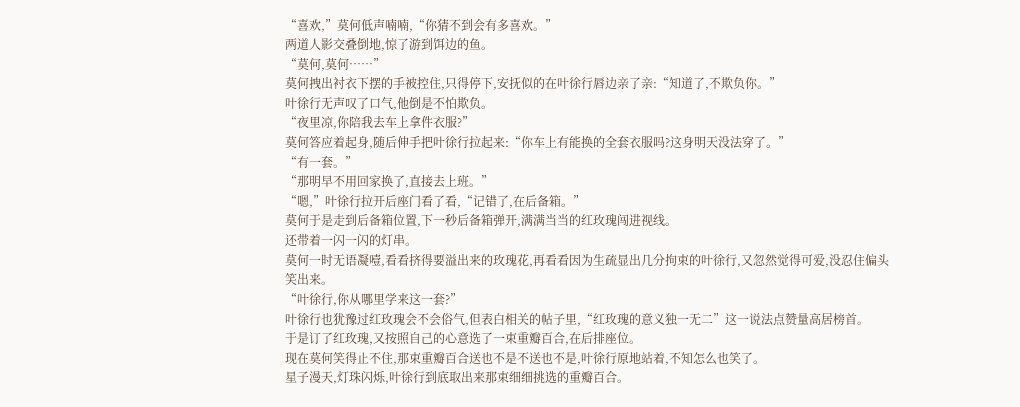“喜欢,”莫何低声喃喃,“你猜不到会有多喜欢。”
两道人影交叠倒地,惊了游到饵边的鱼。
“莫何,莫何……”
莫何拽出衬衣下摆的手被控住,只得停下,安抚似的在叶徐行唇边亲了亲:“知道了,不欺负你。”
叶徐行无声叹了口气,他倒是不怕欺负。
“夜里凉,你陪我去车上拿件衣服?”
莫何答应着起身,随后伸手把叶徐行拉起来:“你车上有能换的全套衣服吗?这身明天没法穿了。”
“有一套。”
“那明早不用回家换了,直接去上班。”
“嗯,”叶徐行拉开后座门看了看,“记错了,在后备箱。”
莫何于是走到后备箱位置,下一秒后备箱弹开,满满当当的红玫瑰闯进视线。
还带着一闪一闪的灯串。
莫何一时无语凝噎,看看挤得要溢出来的玫瑰花,再看看因为生疏显出几分拘束的叶徐行,又忽然觉得可爱,没忍住偏头笑出来。
“叶徐行,你从哪里学来这一套?”
叶徐行也犹豫过红玫瑰会不会俗气,但表白相关的帖子里,“红玫瑰的意义独一无二”这一说法点赞量高居榜首。
于是订了红玫瑰,又按照自己的心意选了一束重瓣百合,在后排座位。
现在莫何笑得止不住,那束重瓣百合送也不是不送也不是,叶徐行原地站着,不知怎么也笑了。
星子漫天,灯珠闪烁,叶徐行到底取出来那束细细挑选的重瓣百合。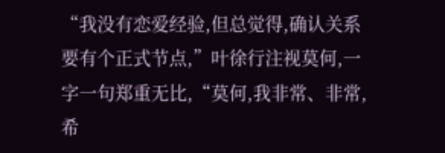“我没有恋爱经验,但总觉得,确认关系要有个正式节点,”叶徐行注视莫何,一字一句郑重无比,“莫何,我非常、非常,希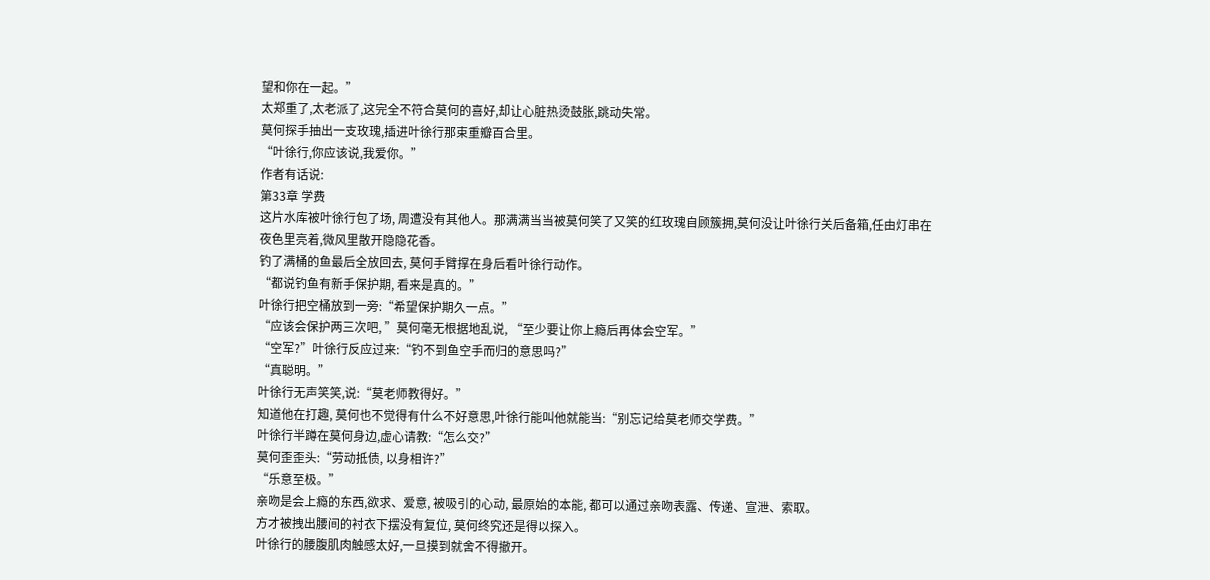望和你在一起。”
太郑重了,太老派了,这完全不符合莫何的喜好,却让心脏热烫鼓胀,跳动失常。
莫何探手抽出一支玫瑰,插进叶徐行那束重瓣百合里。
“叶徐行,你应该说,我爱你。”
作者有话说:
第33章 学费
这片水库被叶徐行包了场, 周遭没有其他人。那满满当当被莫何笑了又笑的红玫瑰自顾簇拥,莫何没让叶徐行关后备箱,任由灯串在夜色里亮着,微风里散开隐隐花香。
钓了满桶的鱼最后全放回去, 莫何手臂撑在身后看叶徐行动作。
“都说钓鱼有新手保护期, 看来是真的。”
叶徐行把空桶放到一旁:“希望保护期久一点。”
“应该会保护两三次吧, ”莫何毫无根据地乱说, “至少要让你上瘾后再体会空军。”
“空军?”叶徐行反应过来:“钓不到鱼空手而归的意思吗?”
“真聪明。”
叶徐行无声笑笑,说:“莫老师教得好。”
知道他在打趣, 莫何也不觉得有什么不好意思,叶徐行能叫他就能当:“别忘记给莫老师交学费。”
叶徐行半蹲在莫何身边,虚心请教:“怎么交?”
莫何歪歪头:“劳动抵债, 以身相许?”
“乐意至极。”
亲吻是会上瘾的东西,欲求、爱意, 被吸引的心动, 最原始的本能, 都可以通过亲吻表露、传递、宣泄、索取。
方才被拽出腰间的衬衣下摆没有复位, 莫何终究还是得以探入。
叶徐行的腰腹肌肉触感太好,一旦摸到就舍不得撤开。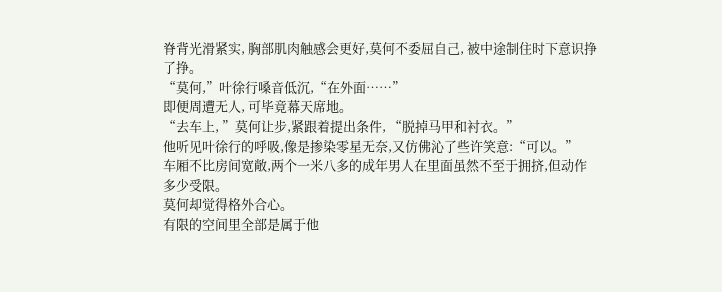脊背光滑紧实, 胸部肌肉触感会更好,莫何不委屈自己, 被中途制住时下意识挣了挣。
“莫何,”叶徐行嗓音低沉,“在外面……”
即便周遭无人, 可毕竟幕天席地。
“去车上, ”莫何让步,紧跟着提出条件, “脱掉马甲和衬衣。”
他听见叶徐行的呼吸,像是掺染零星无奈,又仿佛沁了些许笑意:“可以。”
车厢不比房间宽敞,两个一米八多的成年男人在里面虽然不至于拥挤,但动作多少受限。
莫何却觉得格外合心。
有限的空间里全部是属于他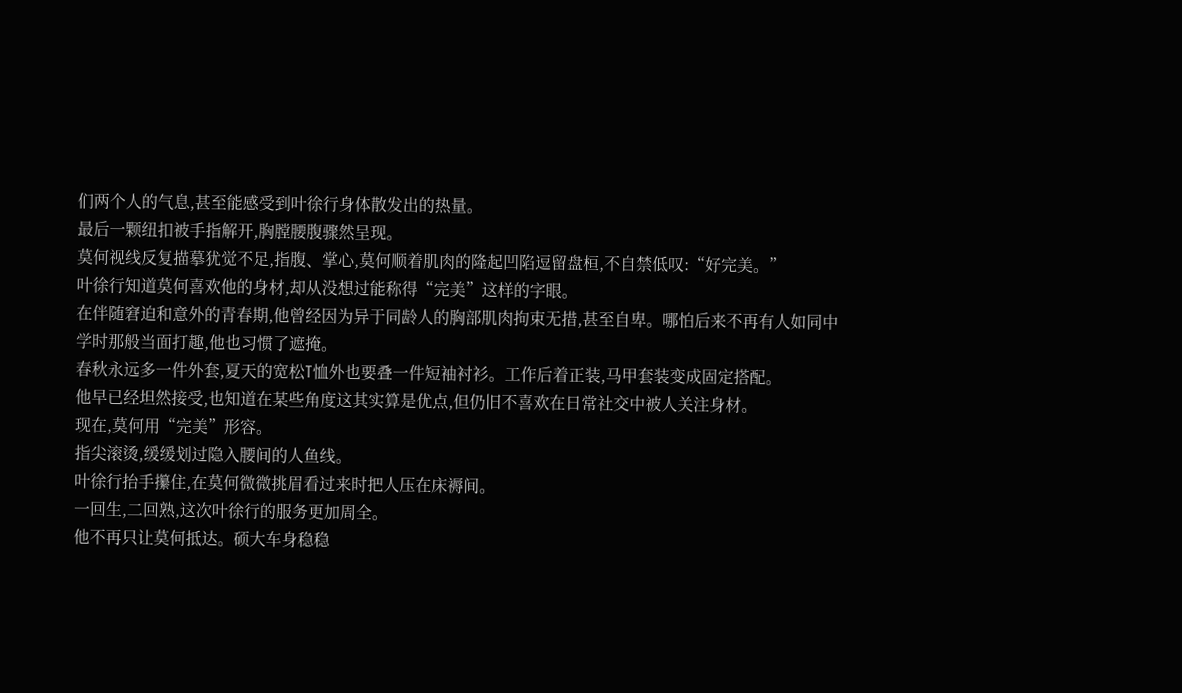们两个人的气息,甚至能感受到叶徐行身体散发出的热量。
最后一颗纽扣被手指解开,胸膛腰腹骤然呈现。
莫何视线反复描摹犹觉不足,指腹、掌心,莫何顺着肌肉的隆起凹陷逗留盘桓,不自禁低叹:“好完美。”
叶徐行知道莫何喜欢他的身材,却从没想过能称得“完美”这样的字眼。
在伴随窘迫和意外的青春期,他曾经因为异于同龄人的胸部肌肉拘束无措,甚至自卑。哪怕后来不再有人如同中学时那般当面打趣,他也习惯了遮掩。
春秋永远多一件外套,夏天的宽松T恤外也要叠一件短袖衬衫。工作后着正装,马甲套装变成固定搭配。
他早已经坦然接受,也知道在某些角度这其实算是优点,但仍旧不喜欢在日常社交中被人关注身材。
现在,莫何用“完美”形容。
指尖滚烫,缓缓划过隐入腰间的人鱼线。
叶徐行抬手攥住,在莫何微微挑眉看过来时把人压在床褥间。
一回生,二回熟,这次叶徐行的服务更加周全。
他不再只让莫何抵达。硕大车身稳稳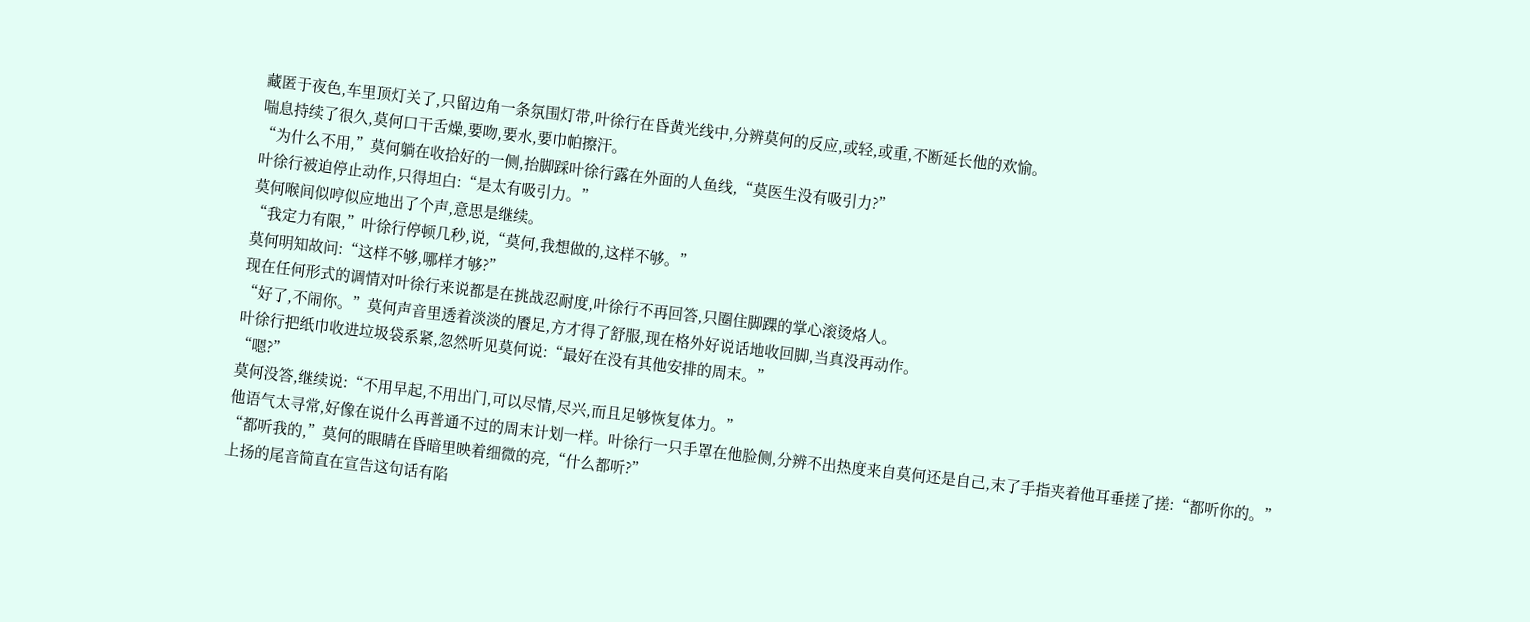藏匿于夜色,车里顶灯关了,只留边角一条氛围灯带,叶徐行在昏黄光线中,分辨莫何的反应,或轻,或重,不断延长他的欢愉。
喘息持续了很久,莫何口干舌燥,要吻,要水,要巾帕擦汗。
“为什么不用,”莫何躺在收拾好的一侧,抬脚踩叶徐行露在外面的人鱼线,“莫医生没有吸引力?”
叶徐行被迫停止动作,只得坦白:“是太有吸引力。”
莫何喉间似哼似应地出了个声,意思是继续。
“我定力有限,”叶徐行停顿几秒,说,“莫何,我想做的,这样不够。”
莫何明知故问:“这样不够,哪样才够?”
现在任何形式的调情对叶徐行来说都是在挑战忍耐度,叶徐行不再回答,只圈住脚踝的掌心滚烫烙人。
“好了,不闹你。”莫何声音里透着淡淡的餍足,方才得了舒服,现在格外好说话地收回脚,当真没再动作。
叶徐行把纸巾收进垃圾袋系紧,忽然听见莫何说:“最好在没有其他安排的周末。”
“嗯?”
莫何没答,继续说:“不用早起,不用出门,可以尽情,尽兴,而且足够恢复体力。”
他语气太寻常,好像在说什么再普通不过的周末计划一样。叶徐行一只手罩在他脸侧,分辨不出热度来自莫何还是自己,末了手指夹着他耳垂搓了搓:“都听你的。”
“都听我的,”莫何的眼睛在昏暗里映着细微的亮,“什么都听?”
上扬的尾音简直在宣告这句话有陷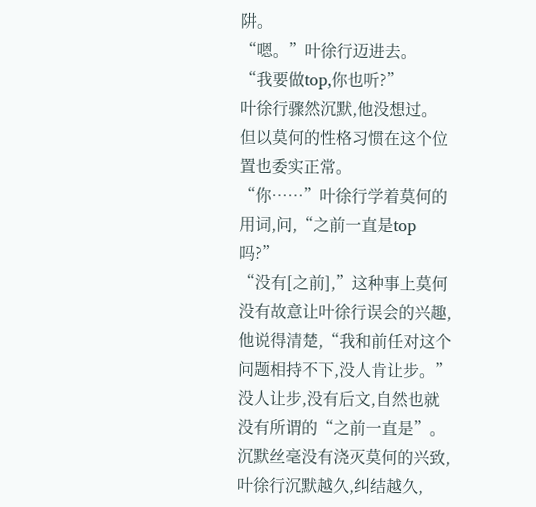阱。
“嗯。”叶徐行迈进去。
“我要做top,你也听?”
叶徐行骤然沉默,他没想过。
但以莫何的性格习惯在这个位置也委实正常。
“你……”叶徐行学着莫何的用词,问,“之前一直是top吗?”
“没有[之前],”这种事上莫何没有故意让叶徐行误会的兴趣,他说得清楚,“我和前任对这个问题相持不下,没人肯让步。”
没人让步,没有后文,自然也就没有所谓的“之前一直是”。
沉默丝毫没有浇灭莫何的兴致,叶徐行沉默越久,纠结越久,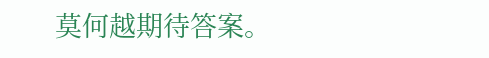莫何越期待答案。